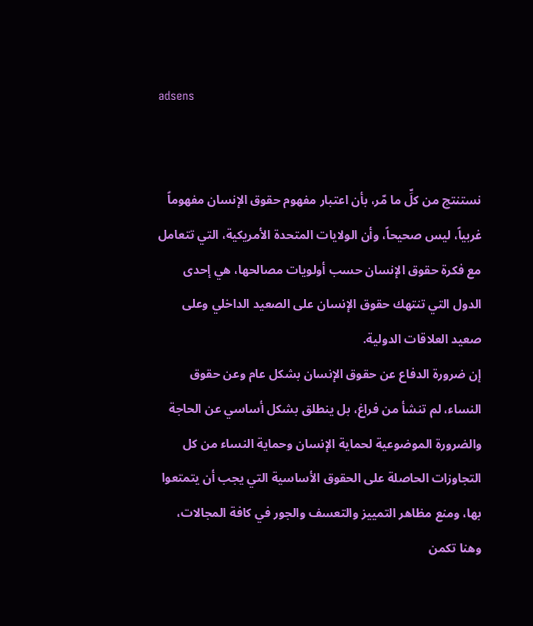adsens


نستنتج من كلِّ ما مّر، بأن اعتبار مفهوم حقوق الإنسان مفهوماً غربياً، ليس صحيحاً، وأن الولايات المتحدة الأمريكية، التي تتعامل مع فكرة حقوق الإنسان حسب أولويات مصالحها، هي إحدى الدول التي تنتهك حقوق الإنسان على الصعيد الداخلي وعلى صعيد العلاقات الدولية.
إن ضرورة الدفاع عن حقوق الإنسان بشكل عام وعن حقوق النساء، لم تنشأ من فراغ، بل ينطلق بشكل أساسي عن الحاجة والضرورة الموضوعية لحماية الإنسان وحماية النساء من كل التجاوزات الحاصلة على الحقوق الأساسية التي يجب أن يتمتعوا بها، ومنع مظاهر التمييز والتعسف والجور في كافة المجالات، وهنا تكمن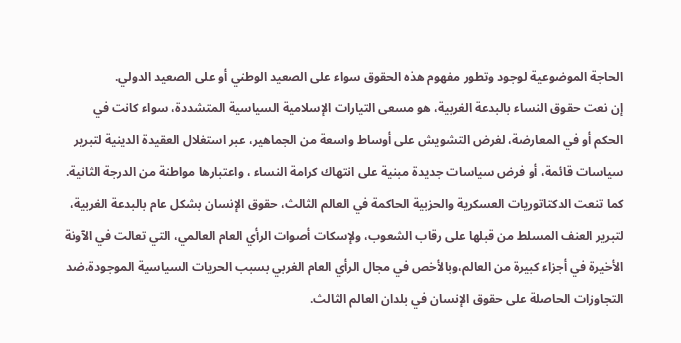الحاجة الموضوعية لوجود وتطور مفهوم هذه الحقوق سواء على الصعيد الوطني أو على الصعيد الدولي.
إن نعت حقوق النساء بالبدعة الغربية، هو مسعى التيارات الإسلامية السياسية المتشددة، سواء كانت في الحكم أو في المعارضة، لغرض التشويش على أوساط واسعة من الجماهير، عبر استغلال العقيدة الدينية لتبرير سياسات قائمة، أو فرض سياسات جديدة مبنية على انتهاك كرامة النساء ، واعتبارها مواطنة من الدرجة الثانية.
كما تنعت الدكتاتوريات العسكرية والحزبية الحاكمة في العالم الثالث، حقوق الإنسان بشكل عام بالبدعة الغربية، لتبرير العنف المسلط من قبلها على رقاب الشعوب، ولإسكات أصوات الرأي العام العالمي، التي تعالت في الآونة الأخيرة في أجزاء كبيرة من العالم،وبالأخص في مجال الرأي العام الغربي بسبب الحريات السياسية الموجودة،ضد التجاوزات الحاصلة على حقوق الإنسان في بلدان العالم الثالث.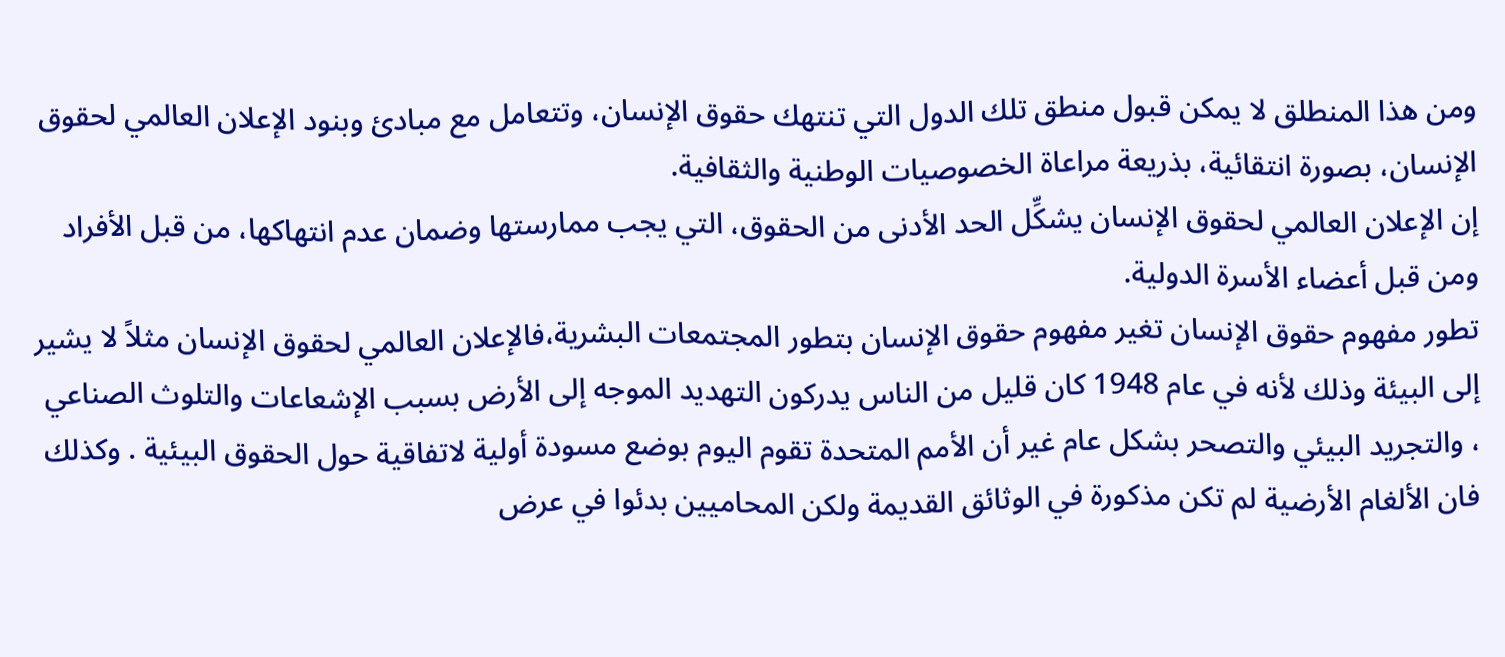ومن هذا المنطلق لا يمكن قبول منطق تلك الدول التي تنتهك حقوق الإنسان، وتتعامل مع مبادئ وبنود الإعلان العالمي لحقوق الإنسان، بصورة انتقائية، بذريعة مراعاة الخصوصيات الوطنية والثقافية.
إن الإعلان العالمي لحقوق الإنسان يشكِّل الحد الأدنى من الحقوق، التي يجب ممارستها وضمان عدم انتهاكها، من قبل الأفراد ومن قبل أعضاء الأسرة الدولية.
تطور مفهوم حقوق الإنسان تغير مفهوم حقوق الإنسان بتطور المجتمعات البشرية،فالإعلان العالمي لحقوق الإنسان مثلاً لا يشير إلى البيئة وذلك لأنه في عام 1948 كان قليل من الناس يدركون التهديد الموجه إلى الأرض بسبب الإشعاعات والتلوث الصناعي ، والتجريد البيئي والتصحر بشكل عام غير أن الأمم المتحدة تقوم اليوم بوضع مسودة أولية لاتفاقية حول الحقوق البيئية . وكذلك فان الألغام الأرضية لم تكن مذكورة في الوثائق القديمة ولكن المحاميين بدئوا في عرض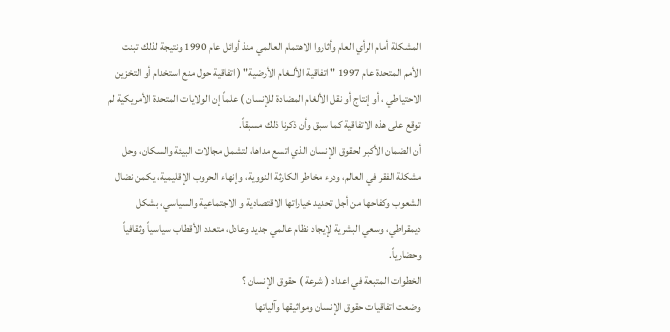المشكلة أمام الرأي العام وأثاروا الاهتمام العالمي منذ أوائل عام 1990 ونتيجة لذلك تبنت الأمم المتحدة عام 1997 " اتفاقية الألــغام الأرضية" ( اتفاقية حول منع استخدام أو التخزين الاحتياطي ، أو إنتاج أو نقل الألغام المضادة للإنسان ) علماً إن الولايات المتحدة الأمريكية لم توقع على هذه الاتفاقية كما سبق وأن ذكرنا ذلك مسبقاً.
أن الضمان الأكبر لحقوق الإنسان الذي اتسع مداها، لتشمل مجالات البيئة والسكان، وحل مشكلة الفقر في العالم، ودرء مخاطر الكارثة النووية، وإنهاء الحروب الإقليمية، يكمن نضال الشعوب وكفاحها من أجل تحديد خياراتها الاقتصادية و الاجتماعية والسياسي، بشكل ديمقراطي، وسعي البشرية لإيجاد نظام عالمي جديد وعادل، متعدد الأقطاب سياسياً وثقافياً وحضارياً.
الخطوات المتبعة في اعداد ( شرعة ) حقوق الإنسان ؟
وضعت اتفاقيات حقوق الإنسان ومواثيقها وآلياتها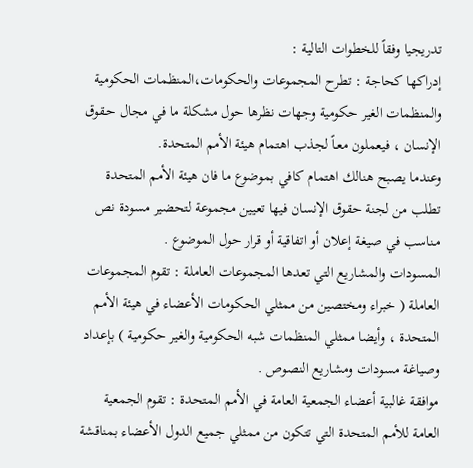تدريجيا وفقاً للخطوات التالية :
إدراكها كحاجة : تطرح المجموعات والحكومات،المنظمات الحكومية والمنظمات الغير حكومية وجهات نظرها حول مشكلة ما في مجال حـقوق الإنسان ، فيعملون معـاً لجذب اهتمام هيئة الأمم المتحدة.
وعندما يصبح هنالك اهتمام كافي بموضوع ما فان هيئة الأمم المتحدة تطلب من لجنة حقوق الإنسان فيها تعيين مجموعة لتحضير مسودة نص مـناسب في صيغة إعلان أو اتفاقية أو قرار حول الموضوع .
المسودات والمشاريع التي تعدها المجموعات العاملة : تقوم المجموعات العاملة ( خبراء ومختصين من ممثلي الحكومات الأعضاء في هيئة الأمم المتحدة ، وأيضا ممثلي المنظمات شبه الحكومية والغير حكومية ) بإعداد وصياغة مسودات ومشاريع النصوص .
موافقة غالبية أعضاء الجمعية العامة في الأمم المتحدة : تقوم الجمعية العامة للأمم المتحدة التي تتكون من ممثلي جميع الدول الأعضاء بمناقشة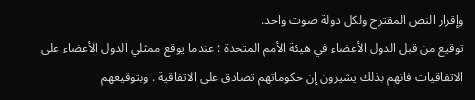وإقرار النص المقترح ولكل دولة صوت واحد.
توقيع من قبل الدول الأعضاء في هيئة الأمم المتحدة : عندما يوقع ممثلي الدول الأعضاء على الاتفاقيات فانهم بذلك يشيرون إن حكوماتهم تصادق على الاتفاقية . وبتوقيعهم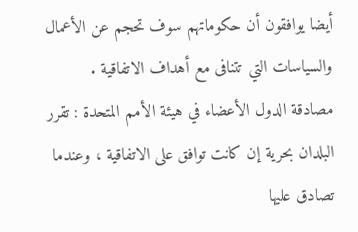أيضا يوافقون أن حكوماتهم سوف تحجم عن الأعمال والسياسات التي تتنافى مع أهداف الاتفاقية .
مصادقة الدول الأعضاء في هيئة الأمم المتحدة : تقرر البلدان بحرية إن كانت توافق على الاتفاقية ، وعندما تصادق عليها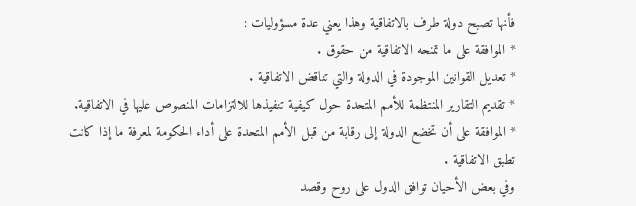فأنها تصبح دولة طرف بالاتفاقية وهذا يعني عدة مسؤوليات :
* الموافقة على ما تمنحه الاتفاقية من حقوق .
* تعديل القوانين الموجودة في الدولة والتي تناقض الاتفاقية .
* تقديم التقارير المنتظمة للأمم المتحدة حول كيفية تنفيذها للالتزامات المنصوص عليها في الاتفاقية.
* الموافقة على أن تخضع الدولة إلى رقابة من قبل الأمم المتحدة على أداء الحكومة لمعرفة ما إذا كانت تطبق الاتفاقية .
وفي بعض الأحيان توافق الدول على روح وقصد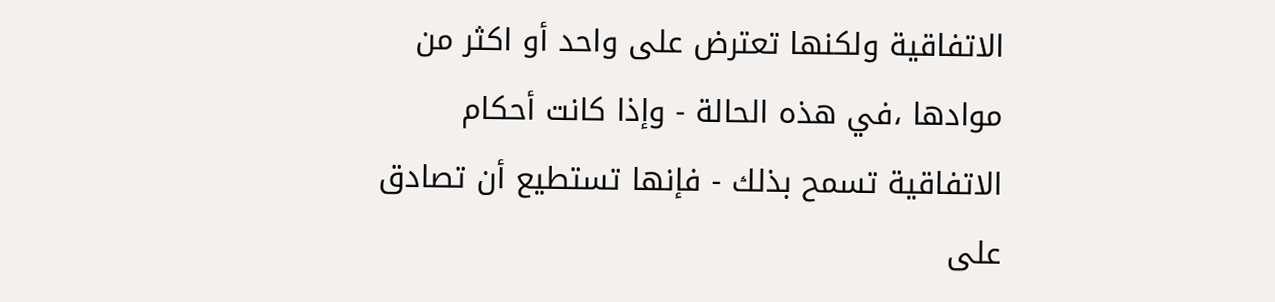الاتفاقية ولكنها تعترض على واحد أو اكثر من موادها ،في هذه الحالة - وإذا كانت أحكام الاتفاقية تسمح بذلك - فإنها تستطيع أن تصادق على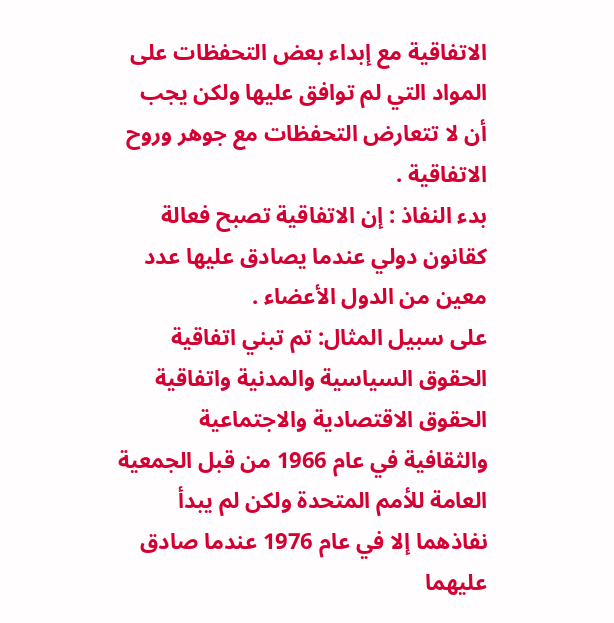الاتفاقية مع إبداء بعض التحفظات على المواد التي لم توافق عليها ولكن يجب أن لا تتعارض التحفظات مع جوهر وروح الاتفاقية .
بدء النفاذ : إن الاتفاقية تصبح فعالة كقانون دولي عندما يصادق عليها عدد معين من الدول الأعضاء .
على سبيل المثال: تم تبني اتفاقية الحقوق السياسية والمدنية واتفاقية الحقوق الاقتصادية والاجتماعية والثقافية في عام 1966 من قبل الجمعية العامة للأمم المتحدة ولكن لم يبدأ نفاذهما إلا في عام 1976 عندما صادق عليهما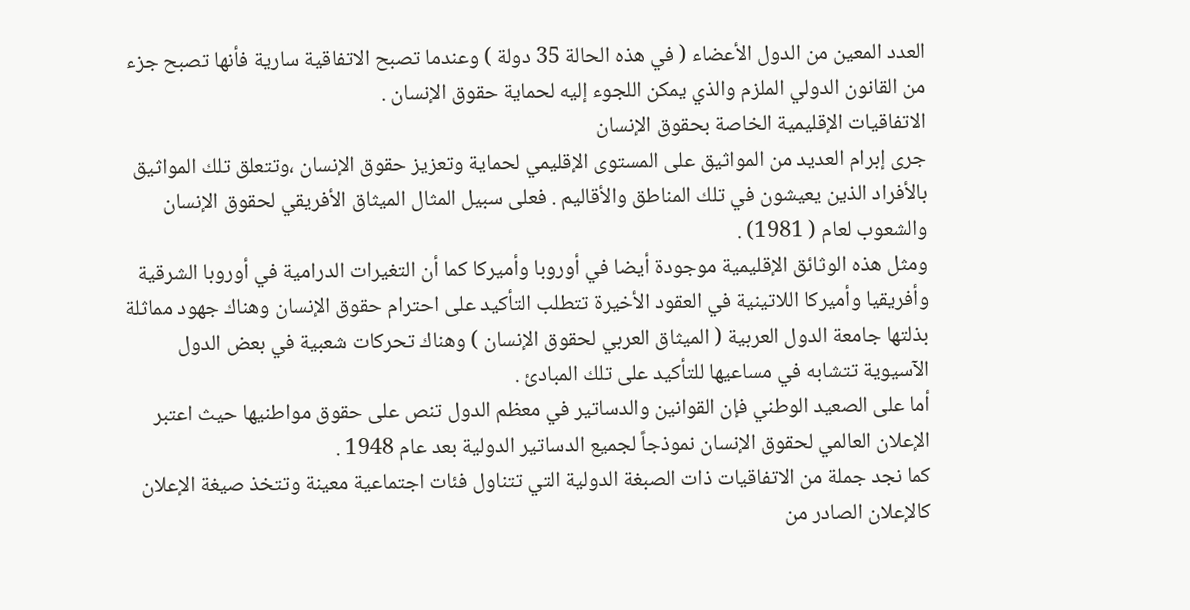العدد المعين من الدول الأعضاء ( في هذه الحالة 35 دولة ) وعندما تصبح الاتفاقية سارية فأنها تصبح جزء من القانون الدولي الملزم والذي يمكن اللجوء إليه لحماية حقوق الإنسان .
الاتفاقيات الإقليمية الخاصة بحقوق الإنسان
جرى إبرام العديد من المواثيق على المستوى الإقليمي لحماية وتعزيز حقوق الإنسان ،وتتعلق تلك المواثيق بالأفراد الذين يعيشون في تلك المناطق والأقاليم . فعلى سبيل المثال الميثاق الأفريقي لحقوق الإنسان والشعوب لعام ( 1981) .
ومثل هذه الوثائق الإقليمية موجودة أيضا في أوروبا وأميركا كما أن التغيرات الدرامية في أوروبا الشرقية وأفريقيا وأميركا اللاتينية في العقود الأخيرة تتطلب التأكيد على احترام حقوق الإنسان وهناك جهود مماثلة بذلتها جامعة الدول العربية ( الميثاق العربي لحقوق الإنسان ) وهناك تحركات شعبية في بعض الدول الآسيوية تتشابه في مساعيها للتأكيد على تلك المبادئ .
أما على الصعيد الوطني فإن القوانين والدساتير في معظم الدول تنص على حقوق مواطنيها حيث اعتبر الإعلان العالمي لحقوق الإنسان نموذجاً لجميع الدساتير الدولية بعد عام 1948 .
كما نجد جملة من الاتفاقيات ذات الصبغة الدولية التي تتناول فئات اجتماعية معينة وتتخذ صيغة الإعلان كالإعلان الصادر من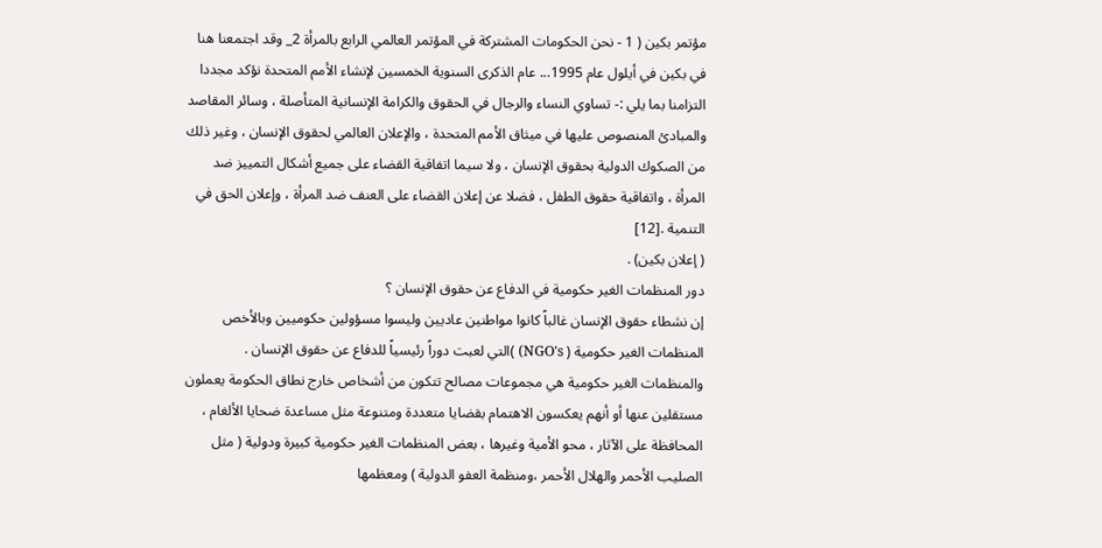مؤتمر بكين ( 1 - نحن الحكومات المشتركة في المؤتمر العالمي الرابع بالمرأة 2_ وقد اجتمعنا هنا في بكين في أيلول عام 1995... عام الذكرى السنوية الخمسين لإنشاء الأمم المتحدة نؤكد مجددا التزامنا بما يلي :- تساوي النساء والرجال في الحقوق والكرامة الإنسانية المتأصلة ، وسائر المقاصد والمبادئ المنصوص عليها في ميثاق الأمم المتحدة ، والإعلان العالمي لحقوق الإنسان ، وغير ذلك من الصكوك الدولية بحقوق الإنسان ، ولا سيما اتفاقية القضاء على جميع أشكال التمييز ضد المرأة ، واتفاقية حقوق الطفل ، فضلا عن إعلان القضاء على العنف ضد المرأة ، وإعلان الحق في التنمية .[12]
( إعلان بكين) .
دور المنظمات الغير حكومية في الدفاع عن حقوق الإنسان ؟
إن نشطاء حقوق الإنسان غالباً كانوا مواطنين عاديين وليسوا مسؤولين حكوميين وبالأخص المنظمات الغير حكومية ( NGO's) )التي لعبت دوراً رئيسياً للدفاع عن حقوق الإنسان .
والمنظمات الغير حكومية هي مجموعات مصالح تتكون من أشخاص خارج نطاق الحكومة يعملون مستقلين عنها أو أنهم يعكسون الاهتمام بقضايا متعددة ومتنوعة مثل مساعدة ضحايا الألغام ، المحافظة على الآثار ، محو الأمية وغيرها ، بعض المنظمات الغير حكومية كبيرة ودولية ( مثل الصليب الأحمر والهلال الأحمر ،ومنظمة العفو الدولية ) ومعظمها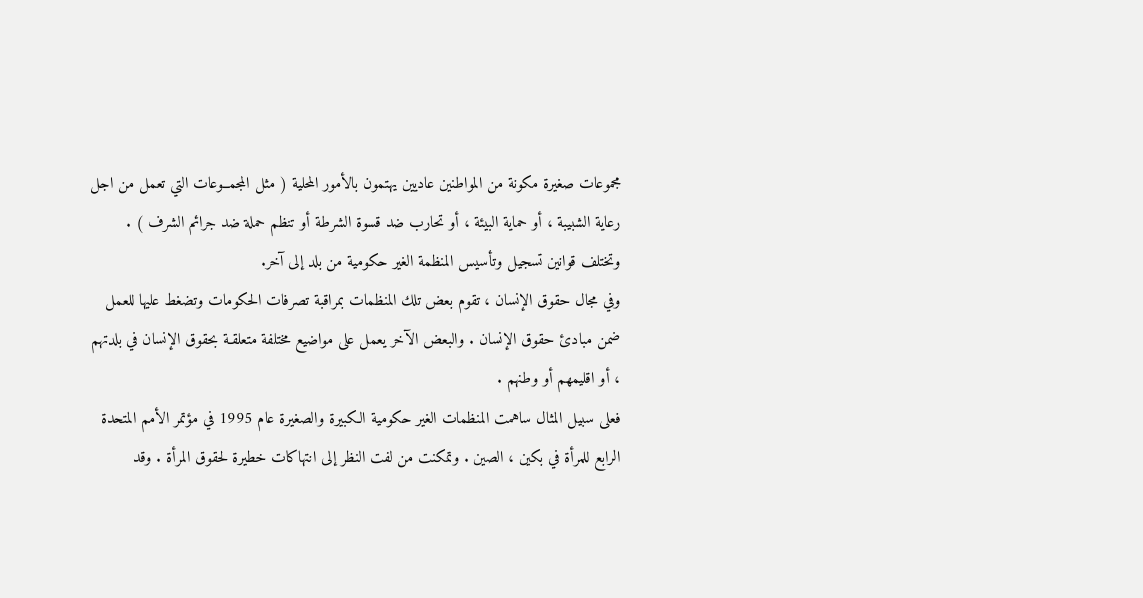مجموعات صغيرة مكونة من المواطنين عاديين يهتمون بالأمور المحلية ( مثل المجمــوعات التي تعمل من اجل رعاية الشبيبة ، أو حماية البيئة ، أو تحارب ضد قسوة الشرطة أو تنظم حملة ضد جرائم الشرف ) . وتختلف قوانين تسجيل وتأسيس المنظمة الغير حكومية من بلد إلى آخر.
وفي مجال حقوق الإنسان ، تقوم بعض تلك المنظمات بمراقبة تصرفات الحكومات وتضغط عليها للعمل ضمن مبادئ حقوق الإنسان . والبعض الآخر يعمل على مواضيع مختلفة متعلقـة بحقوق الإنسان في بلدتهم ، أو اقليمهم أو وطنهم .
فعلى سبيل المثال ساهمت المنظمات الغير حكومية الكبيرة والصغيرة عام 1995 في مؤتمر الأمم المتحدة الرابع للمرأة في بكين ، الصين . وتمكنت من لفت النظر إلى انتهاكات خطيرة لحقوق المرأة . وقد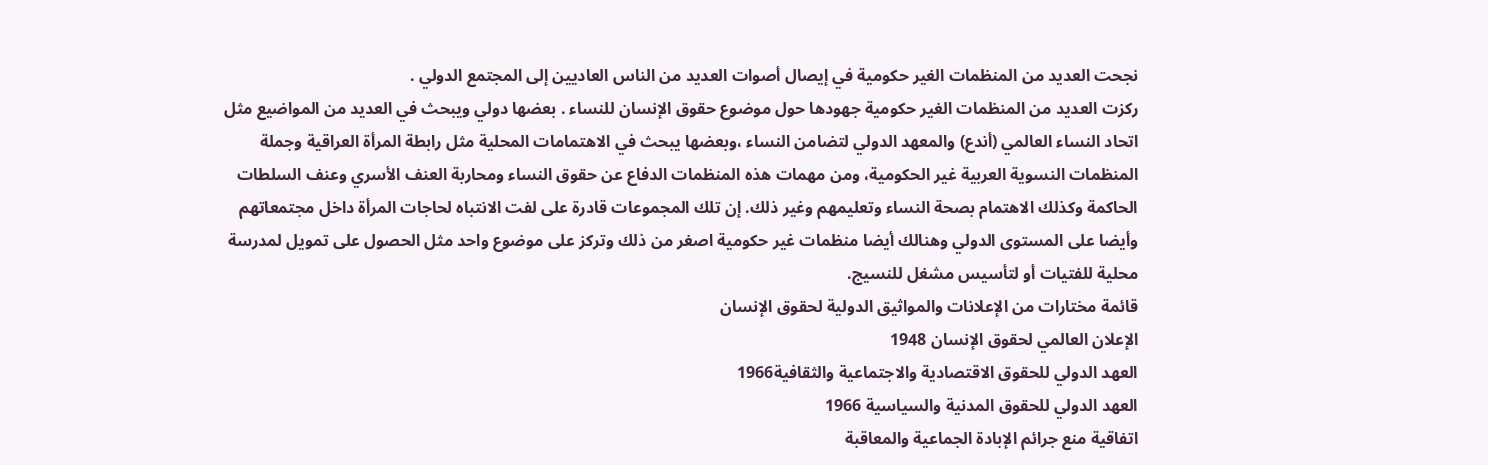نجحت العديد من المنظمات الغير حكومية في إيصال أصوات العديد من الناس العاديين إلى المجتمع الدولي .
ركزت العديد من المنظمات الغير حكومية جهودها حول موضوع حقوق الإنسان للنساء . بعضها دولي ويبحث في العديد من المواضيع مثل اتحاد النساء العالمي (أندع) والمعهد الدولي لتضامن النساء ،وبعضها يبحث في الاهتمامات المحلية مثل رابطة المرأة العراقية وجملة المنظمات النسوية العربية غير الحكومية، ومن مهمات هذه المنظمات الدفاع عن حقوق النساء ومحاربة العنف الأسري وعنف السلطات الحاكمة وكذلك الاهتمام بصحة النساء وتعليمهم وغير ذلك. إن تلك المجموعات قادرة على لفت الانتباه لحاجات المرأة داخل مجتمعاتهم وأيضا على المستوى الدولي وهنالك أيضا منظمات غير حكومية اصغر من ذلك وتركز على موضوع واحد مثل الحصول على تمويل لمدرسة محلية للفتيات أو لتأسيس مشغل للنسيج.
قائمة مختارات من الإعلانات والمواثيق الدولية لحقوق الإنسان
الإعلان العالمي لحقوق الإنسان 1948
العهد الدولي للحقوق الاقتصادية والاجتماعية والثقافية1966
العهد الدولي للحقوق المدنية والسياسية 1966
اتفاقية منع جرائم الإبادة الجماعية والمعاقبة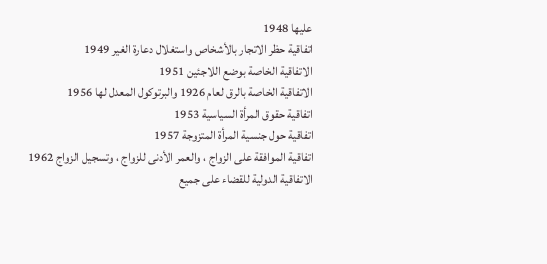عليها 1948
اتفاقية حظر الاتجار بالأشخاص واستغلال دعارة الغير 1949
الاتفاقية الخاصة بوضع اللاجئين 1951
الاتفاقية الخاصة بالرق لعام 1926 والبرتوكول المعدل لها 1956
اتفاقية حقوق المرأة السياسية 1953
اتفاقية حول جنسية المرأة المتزوجة 1957
اتفاقية الموافقة على الزواج ، والعمر الأدنى للزواج ، وتسجيل الزواج 1962
الاتفاقية الدولية للقضاء على جميع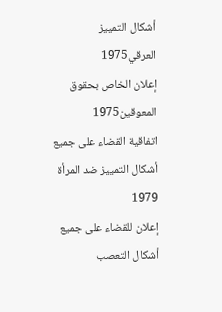أشكال التمييز العرقي1975
إعلان الخاص بحقوق المعوقين1975
اتفاقية القضاء على جميع أشكال التمييز ضد المرأة 1979
إعلان للقضاء على جميع أشكال التعصب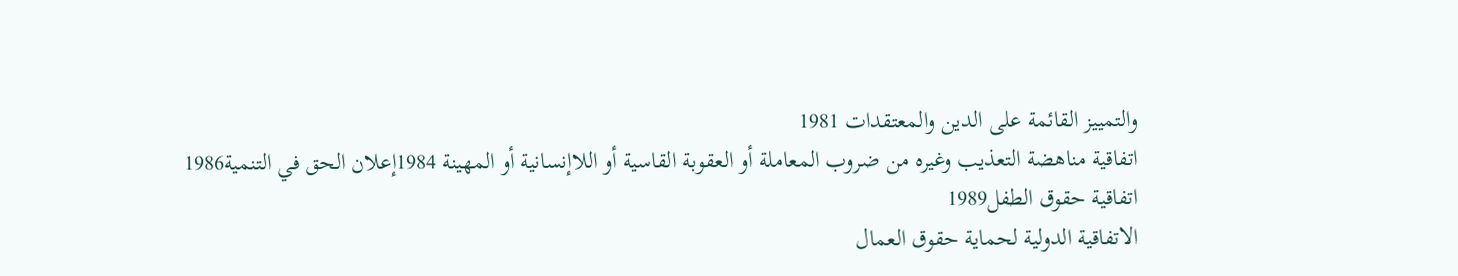والتمييز القائمة على الدين والمعتقدات 1981
اتفاقية مناهضة التعذيب وغيره من ضروب المعاملة أو العقوبة القاسية أو اللاإنسانية أو المهينة 1984إعلان الحق في التنمية1986
اتفاقية حقوق الطفل1989
الاتفاقية الدولية لحماية حقوق العمال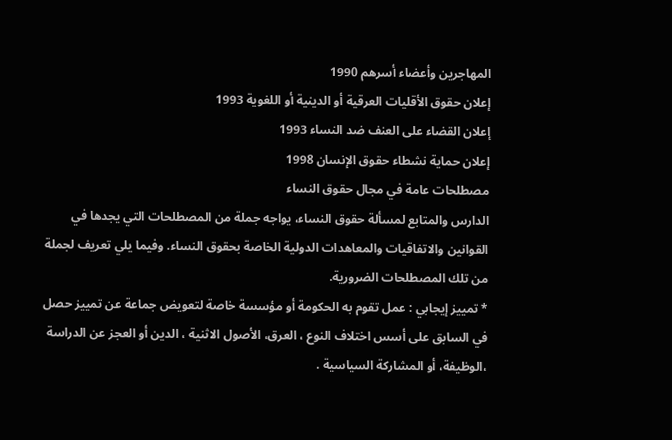المهاجرين وأعضاء أسرهم 1990
إعلان حقوق الأقليات العرقية أو الدينية أو اللغوية 1993
إعلان القضاء على العنف ضد النساء 1993
إعلان حماية نشطاء حقوق الإنسان 1998
مصطلحات عامة في مجال حقوق النساء
الدارس والمتابع لمسألة حقوق النساء، يواجه جملة من المصطلحات التي يجدها في القوانين والاتفاقيات والمعاهدات الدولية الخاصة بحقوق النساء. وفيما يلي تعريف لجملة من تلك المصطلحات الضرورية.
* تمييز إيجابي : عمل تقوم به الحكومة أو مؤسسة خاصة لتعويض جماعة عن تمييز حصل في السابق على أسس اختلاف النوع ، العرق، الأصول الاثنية ، الدين أو العجز عن الدراسة ،الوظيفة، أو المشاركة السياسية .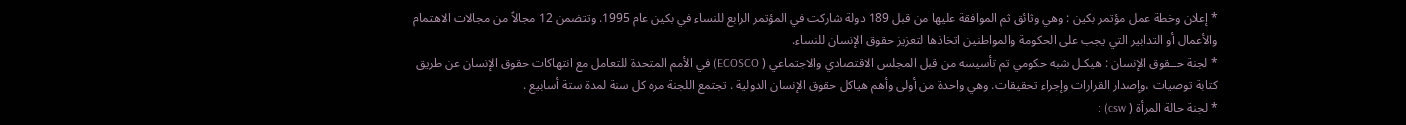* إعلان وخطة عمل مؤتمر بكين : وهي وثائق ثم الموافقة عليها من قبل 189 دولة شاركت في المؤتمر الرابع للنساء في بكين عام 1995. وتتضمن 12 مجالاً من مجالات الاهتمام والأعمال أو التدابير التي يجب على الحكومة والمواطنين اتخاذها لتعزيز حقوق الإنسان للنساء.
* لجنة حــقوق الإنسان : هيكـل شبه حكومي تم تأسيسه من قبل المجلس الاقتصادي والاجتماعي ( ECOSCO) في الأمم المتحدة للتعامل مع انتهاكات حقوق الإنسان عن طريق كتابة توصيات ،وإصدار القرارات وإجراء تحقيقات. وهي واحدة من أولى وأهم هياكل حقوق الإنسان الدولية . تجتمع اللجنة مره كل سنة لمدة ستة أسابيع .
* لجنة حالة المرأة ( csw) :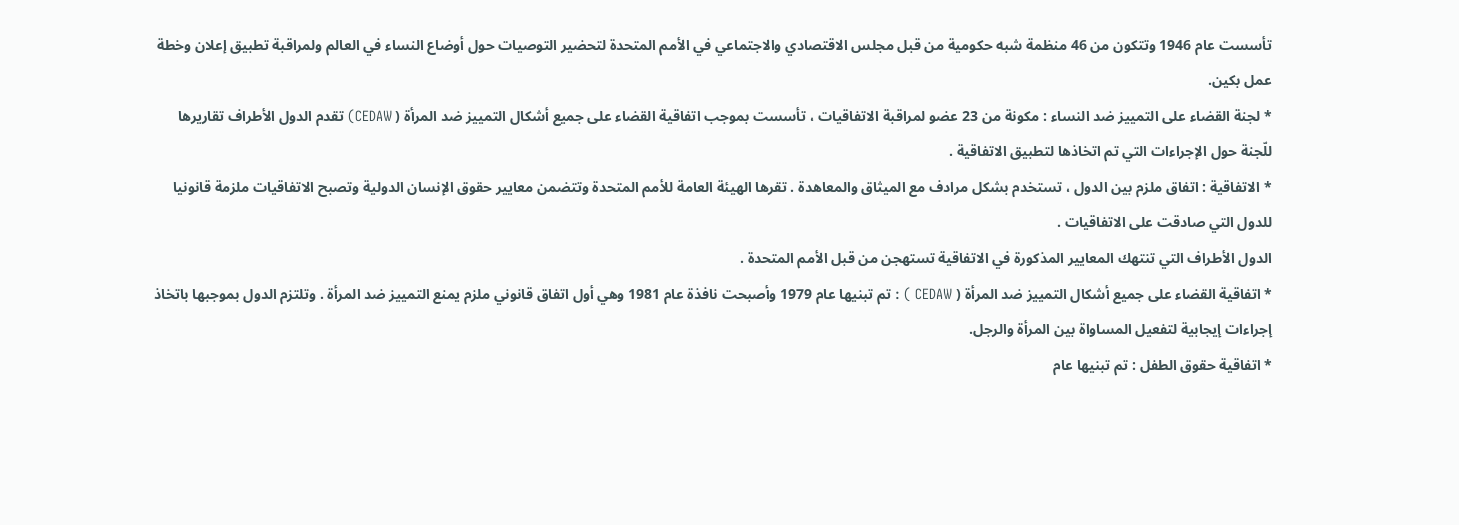تأسست عام 1946 وتتكون من 46 منظمة شبه حكومية من قبل مجلس الاقتصادي والاجتماعي في الأمم المتحدة لتحضير التوصيات حول أوضاع النساء في العالم ولمراقبة تطبيق إعلان وخطة عمل بكين.
* لجنة القضاء على التمييز ضد النساء : مكونة من 23 عضو لمراقبة الاتفاقيات ، تأسست بموجب اتفاقية القضاء على جميع أشكال التمييز ضد المرأة ( CEDAW) تقدم الدول الأطراف تقاريرها للّجنة حول الإجراءات التي تم اتخاذها لتطبيق الاتفاقية .
* الاتفاقية : اتفاق ملزم بين الدول ، تستخدم بشكل مرادف مع الميثاق والمعاهدة . تقرها الهيئة العامة للأمم المتحدة وتتضمن معايير حقوق الإنسان الدولية وتصبح الاتفاقيات ملزمة قانونيا للدول التي صادقت على الاتفاقيات .
الدول الأطراف التي تنتهك المعايير المذكورة في الاتفاقية تستهجن من قبل الأمم المتحدة .
* اتفاقية القضاء على جميع أشكال التمييز ضد المرأة ( CEDAW ) : تم تبنيها عام 1979 وأصبحت نافذة عام 1981 وهي أول اتفاق قانوني ملزم يمنع التمييز ضد المرأة . وتلتزم الدول بموجبها باتخاذ إجراءات إيجابية لتفعيل المساواة بين المرأة والرجل.
* اتفاقية حقوق الطفل : تم تبنيها عام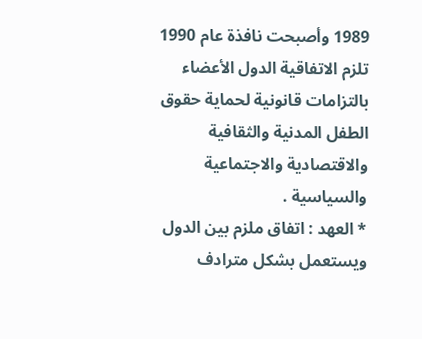1989 وأصبحت نافذة عام 1990 تلزم الاتفاقية الدول الأعضاء بالتزامات قانونية لحماية حقوق الطفل المدنية والثقافية والاقتصادية والاجتماعية والسياسية .
* العهد : اتفاق ملزم بين الدول ويستعمل بشكل مترادف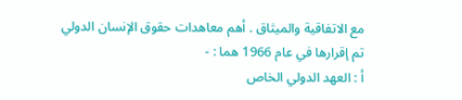مع الاتفاقية والميثاق . أهم معاهدات حقوق الإنسان الدولي تم إقرارها في عام 1966 هما : -
أ : العهد الدولي الخاص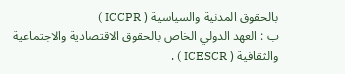بالحقوق المدنية والسياسية ( ICCPR )
ب : العهد الدولي الخاص بالحقوق الاقتصادية والاجتماعية والثقافية ( ICESCR ) .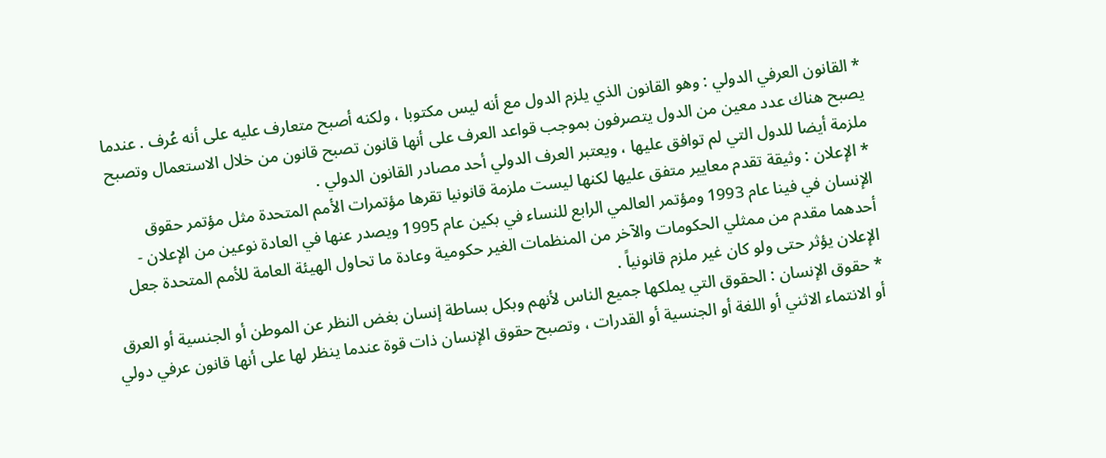* القانون العرفي الدولي : وهو القانون الذي يلزم الدول مع أنه ليس مكتوبا ، ولكنه أصبح متعارف عليه على أنه عُرف . عندما يصبح هناك عدد معين من الدول يتصرفون بموجب قواعد العرف على أنها قانون تصبح قانون من خلال الاستعمال وتصبح ملزمة أيضا للدول التي لم توافق عليها ، ويعتبر العرف الدولي أحد مصادر القانون الدولي .
* الإعلان : وثيقة تقدم معايير متفق عليها لكنها ليست ملزمة قانونيا تقرها مؤتمرات الأمم المتحدة مثل مؤتمر حقوق الإنسان في فينا عام 1993 ومؤتمر العالمي الرابع للنساء في بكين عام 1995 ويصدر عنها في العادة نوعين من الإعلان - أحدهما مقدم من ممثلي الحكومات والآخر من المنظمات الغير حكومية وعادة ما تحاول الهيئة العامة للأمم المتحدة جعل الإعلان يؤثر حتى ولو كان غير ملزم قانونياً .
* حقوق الإنسان : الحقوق التي يملكها جميع الناس لأنهم وبكل بساطة إنسان بغض النظر عن الموطن أو الجنسية أو العرق أو الانتماء الاثني أو اللغة أو الجنسية أو القدرات ، وتصبح حقوق الإنسان ذات قوة عندما ينظر لها على أنها قانون عرفي دولي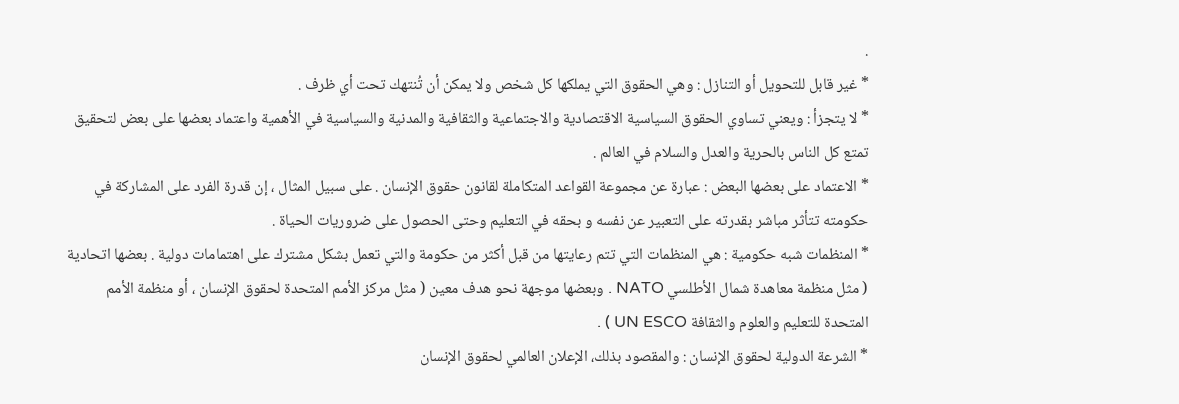.
* غير قابل للتحويل أو التنازل : وهي الحقوق التي يملكها كل شخص ولا يمكن أن تُنتهك تحت أي ظرف .
* لا يتجزأ : ويعني تساوي الحقوق السياسية الاقتصادية والاجتماعية والثقافية والمدنية والسياسية في الأهمية واعتماد بعضها على بعض لتحقيق تمتع كل الناس بالحرية والعدل والسلام في العالم .
* الاعتماد على بعضها البعض : عبارة عن مجموعة القواعد المتكاملة لقانون حقوق الإنسان . على سبيل المثال ، إن قدرة الفرد على المشاركة في حكومته تتأثر مباشر بقدرته على التعبير عن نفسه و بحقه في التعليم وحتى الحصول على ضروريات الحياة .
* المنظمات شبه حكومية : هي المنظمات التي تتم رعايتها من قبل أكثر من حكومة والتي تعمل بشكل مشترك على اهتمامات دولية . بعضها اتحادية ( مثل منظمة معاهدة شمال الأطلسي NATO . وبعضها موجهة نحو هدف معين ( مثل مركز الأمم المتحدة لحقوق الإنسان ، أو منظمة الأمم المتحدة للتعليم والعلوم والثقافة UN ESCO ) .
* الشرعة الدولية لحقوق الإنسان : والمقصود بذلك، الإعلان العالمي لحقوق الإنسان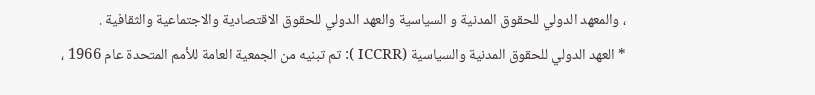، والمعهد الدولي للحقوق المدنية و السياسية والعهد الدولي للحقوق الاقتصادية والاجتماعية والثقافية .
* العهد الدولي للحقوق المدنية والسياسية (ICCRR ): تم تبنيه من الجمعية العامة للأمم المتحدة عام 1966 ،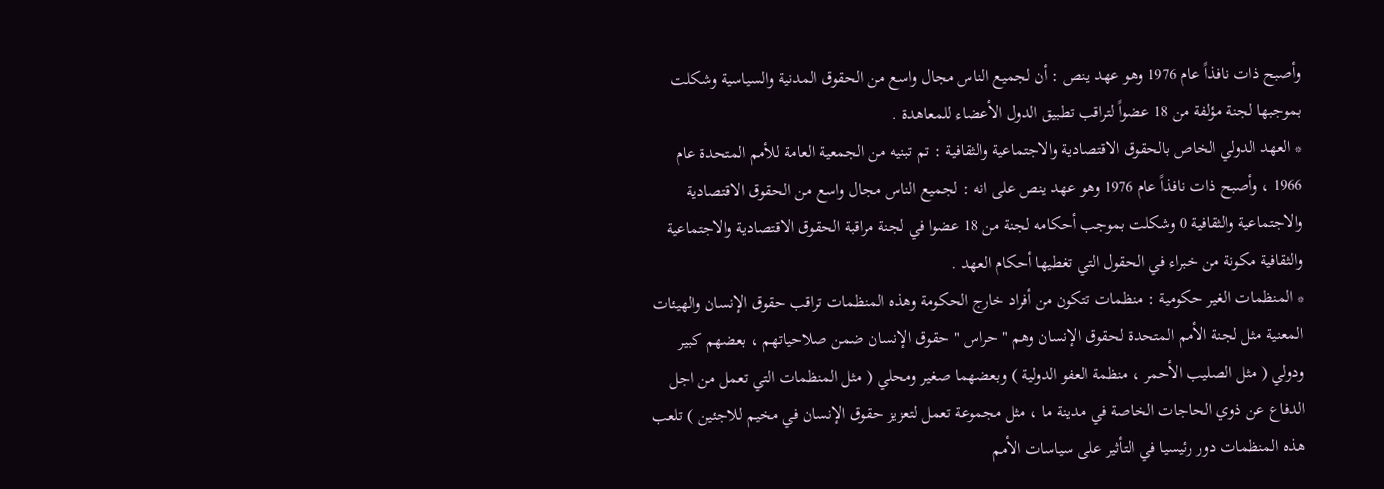وأصبح ذات نافذاً عام 1976 وهو عهد ينص : أن لجميع الناس مجال واسع من الحقوق المدنية والسياسية وشكلت بموجبها لجنة مؤلفة من 18 عضواً لتراقب تطبيق الدول الأعضاء للمعاهدة .
* العهد الدولي الخاص بالحقوق الاقتصادية والاجتماعية والثقافية : تم تبنيه من الجمعية العامة للأمم المتحدة عام 1966 ، وأصبح ذات نافذاً عام 1976 وهو عهد ينص على انه : لجميع الناس مجال واسع من الحقوق الاقتصادية والاجتماعية والثقافية 0 وشكلت بموجب أحكامه لجنة من 18 عضوا في لجنة مراقبة الحقوق الاقتصادية والاجتماعية والثقافية مكونة من خبراء في الحقول التي تغطيها أحكام العهد .
* المنظمات الغير حكومية : منظمات تتكون من أفراد خارج الحكومة وهذه المنظمات تراقب حقوق الإنسان والهيئات المعنية مثل لجنة الأمم المتحدة لحقوق الإنسان وهم " حراس " حقوق الإنسان ضمن صلاحياتهم ، بعضهم كبير ودولي ( مثل الصليب الأحمر ، منظمة العفو الدولية ) وبعضهما صغير ومحلي ( مثل المنظمات التي تعمل من اجل الدفاع عن ذوي الحاجات الخاصة في مدينة ما ، مثل مجموعة تعمل لتعزيز حقوق الإنسان في مخيم للاجئين ) تلعب هذه المنظمات دور رئيسيا في التأثير على سياسات الأمم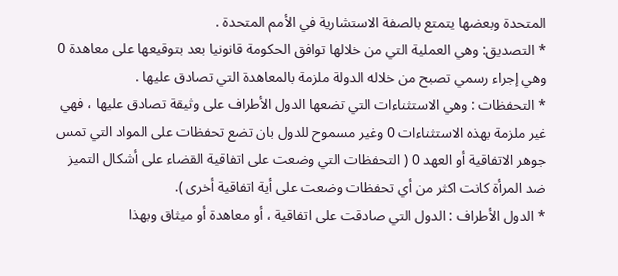المتحدة وبعضها يتمتع بالصفة الاستشارية في الأمم المتحدة .
* التصديق: وهي العملية التي من خلالها توافق الحكومة قانونيا بعد بتوقيعها على معاهدة 0 وهي إجراء رسمي تصبح من خلاله الدولة ملزمة بالمعاهدة التي تصادق عليها .
* التحفظات : وهي الاستثناءات التي تضعها الدول الأطراف على وثيقة تصادق عليها ، فهي غير ملزمة بهذه الاستثناءات 0 وغير مسموح للدول بان تضع تحفظات على المواد التي تمس جوهر الاتفاقية أو العهد 0 ( التحفظات التي وضعت على اتفاقية القضاء على أشكال التميز ضد المرأة كانت اكثر من أي تحفظات وضعت على أية اتفاقية أخرى ).
* الدول الأطراف : الدول التي صادقت على اتفاقية ، أو معاهدة أو ميثاق وبهذا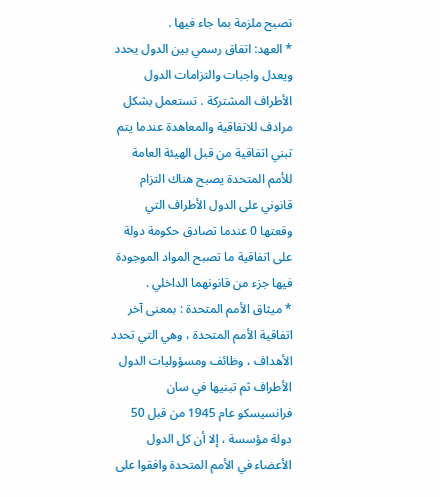تصبح ملزمة بما جاء فيها .
* العهد: اتفاق رسمي بين الدول يحدد ويعدل واجبات والتزامات الدول الأطراف المشتركة . تستعمل بشكل مرادف للاتفاقية والمعاهدة عندما يتم تبني اتفاقية من قبل الهيئة العامة للأمم المتحدة يصبح هناك التزام قانوني على الدول الأطراف التي وقعتها 0 عندما تصادق حكومة دولة على اتفاقية ما تصبح المواد الموجودة فيها جزء من قانونهما الداخلي .
* ميثاق الأمم المتحدة : بمعنى آخر اتفاقية الأمم المتحدة ، وهي التي تحدد الأهداف ، وظائف ومسؤوليات الدول الأطراف ثم تبنيها في سان فرانسيسكو عام 1945 من قبل 50 دولة مؤسسة ، إلا أن كل الدول الأعضاء في الأمم المتحدة وافقوا على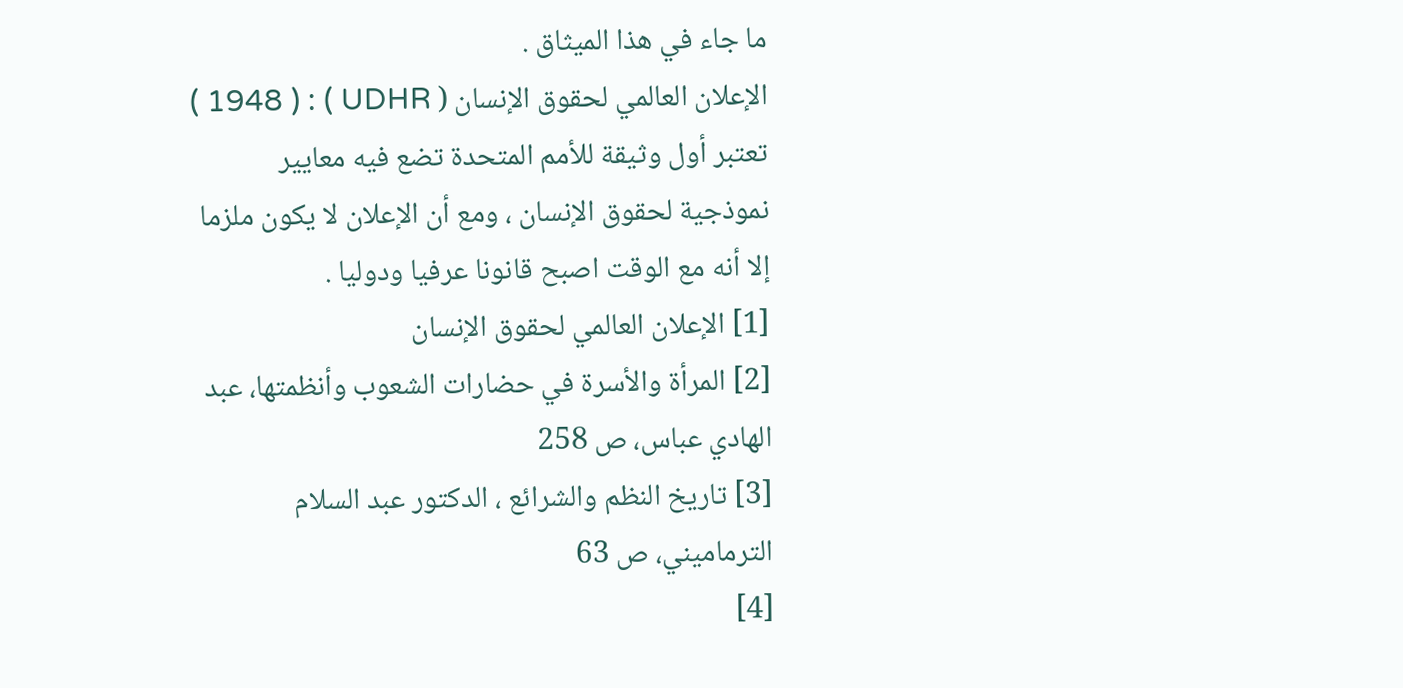ما جاء في هذا الميثاق .
الإعلان العالمي لحقوق الإنسان ( UDHR ) : ( 1948 ) تعتبر أول وثيقة للأمم المتحدة تضع فيه معايير نموذجية لحقوق الإنسان ، ومع أن الإعلان لا يكون ملزما إلا أنه مع الوقت اصبح قانونا عرفيا ودوليا .
[1] الإعلان العالمي لحقوق الإنسان
[2] المرأة والأسرة في حضارات الشعوب وأنظمتها، عبد الهادي عباس، ص 258
[3] تاريخ النظم والشرائع ، الدكتور عبد السلام الترماميني، ص 63
[4]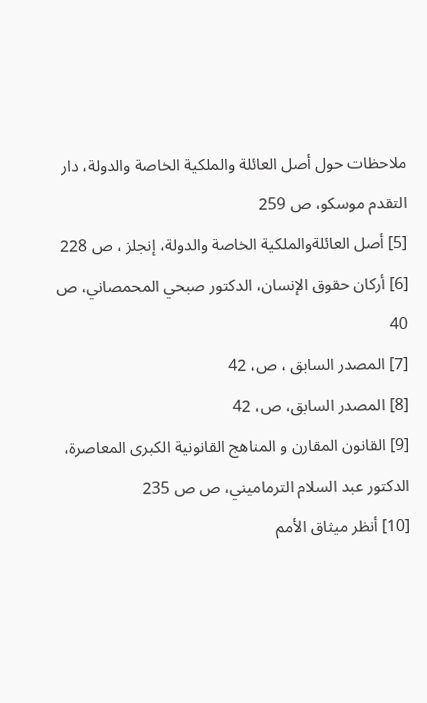ملاحظات حول أصل العائلة والملكية الخاصة والدولة، دار التقدم موسكو، ص 259
[5] أصل العائلةوالملكية الخاصة والدولة، إنجلز ، ص 228
[6] أركان حقوق الإنسان، الدكتور صبحي المحمصاني، ص 40
[7] المصدر السابق ، ص، 42
[8] المصدر السابق، ص، 42
[9] القانون المقارن و المناهج القانونية الكبرى المعاصرة، الدكتور عبد السلام الترماميني، ص ص 235
[10] أنظر ميثاق الأمم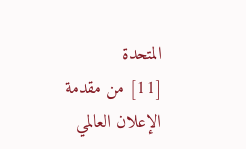المتحدة
[11] من مقدمة الإعلان العالمي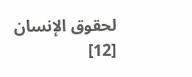لحقوق الإنسان
[12]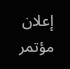إعلان مؤتمر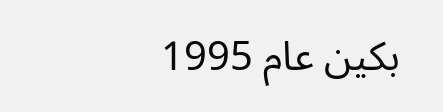بكين عام 1995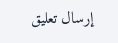إرسال تعليق